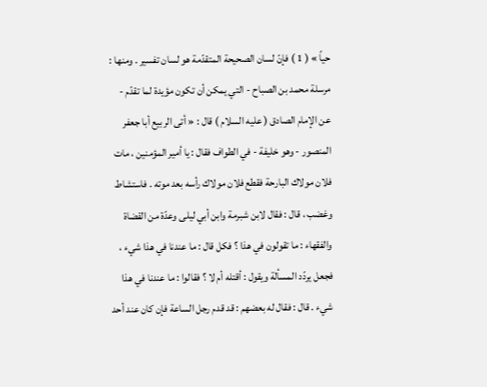حياً » ( 1 ) فإنّ لسان الصحيحة المتقدّمة هو لسان تفسير . ومنها : مرسلة محمد بن الصباح - التي يمكن أن تكون مؤيدة لما تقدّم - عن الإمام الصادق ( عليه السلام ) قال : « أتى الربيع أبا جعفر المنصور - وهو خليفة - في الطواف فقال : يا أمير المؤمنين ، مات فلان مولاك البارحة فقطع فلان مولاك رأسه بعد موته . فاستشاط وغضب ، قال : فقال لابن شبرمة وابن أبي ليلى وعدّة من القضاة والفقهاء : ما تقولون في هذا ؟ فكل قال : ما عندنا في هذا شيء ، فجعل يردّد المسألة ويقول : أقتله أم لا ؟ فقالوا : ما عندنا في هذا شيء . قال : فقال له بعضهم : قد قدم رجل الساعة فإن كان عند أحد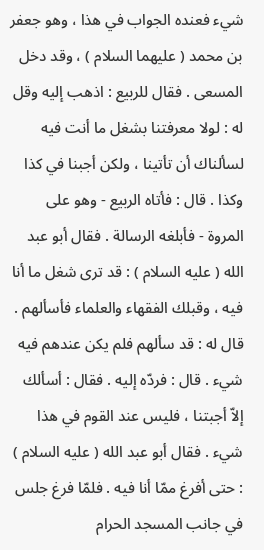شيء فعنده الجواب في هذا ، وهو جعفر بن محمد ( عليهما السلام ) ، وقد دخل المسعى . فقال للربيع : اذهب إليه وقل له : لولا معرفتنا بشغل ما أنت فيه لسألناك أن تأتينا ، ولكن أجبنا في كذا وكذا . قال : فأتاه الربيع - وهو على المروة - فأبلغه الرسالة . فقال أبو عبد الله ( عليه السلام ) : قد ترى شغل ما أنا فيه ، وقبلك الفقهاء والعلماء فأسألهم . قال له : قد سألهم فلم يكن عندهم فيه شيء . قال : فردّه إليه . فقال : أسألك إلاّ أجبتنا ، فليس عند القوم في هذا شيء . فقال أبو عبد الله ( عليه السلام ) : حتى أفرغ ممّا أنا فيه . فلمّا فرغ جلس في جانب المسجد الحرام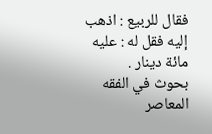فقال للربيع : اذهب إليه فقل له : عليه مائة دينار .
بحوث في الفقه المعاصر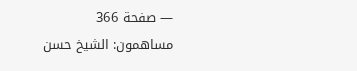— صفحة 366
مساهمون: الشيخ حسن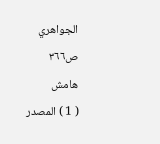الجواهري
ص٣٦٦
هامش
( 1 ) المصدر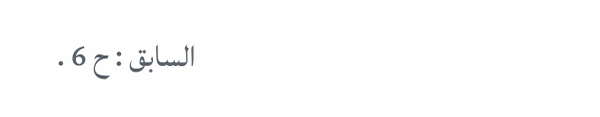السابق : ح 6 .